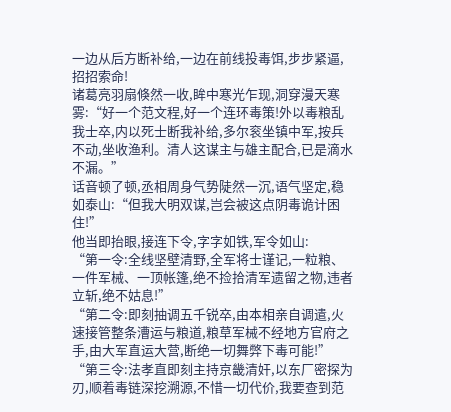一边从后方断补给,一边在前线投毒饵,步步紧逼,招招索命!
诸葛亮羽扇倏然一收,眸中寒光乍现,洞穿漫天寒雾:“好一个范文程,好一个连环毒策!外以毒粮乱我士卒,内以死士断我补给,多尔衮坐镇中军,按兵不动,坐收渔利。清人这谋主与雄主配合,已是滴水不漏。”
话音顿了顿,丞相周身气势陡然一沉,语气坚定,稳如泰山:“但我大明双谋,岂会被这点阴毒诡计困住!”
他当即抬眼,接连下令,字字如铁,军令如山:
“第一令:全线坚壁清野,全军将士谨记,一粒粮、一件军械、一顶帐篷,绝不捡拾清军遗留之物,违者立斩,绝不姑息!”
“第二令:即刻抽调五千锐卒,由本相亲自调遣,火速接管整条漕运与粮道,粮草军械不经地方官府之手,由大军直运大营,断绝一切舞弊下毒可能!”
“第三令:法孝直即刻主持京畿清奸,以东厂密探为刃,顺着毒链深挖溯源,不惜一切代价,我要查到范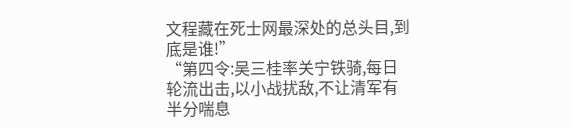文程藏在死士网最深处的总头目,到底是谁!”
“第四令:吴三桂率关宁铁骑,每日轮流出击,以小战扰敌,不让清军有半分喘息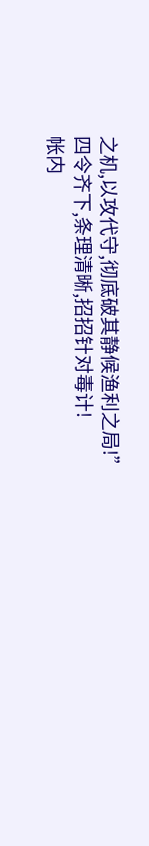之机,以攻代守,彻底破其静候渔利之局!”
四令齐下,条理清晰,招招针对毒计!
帐内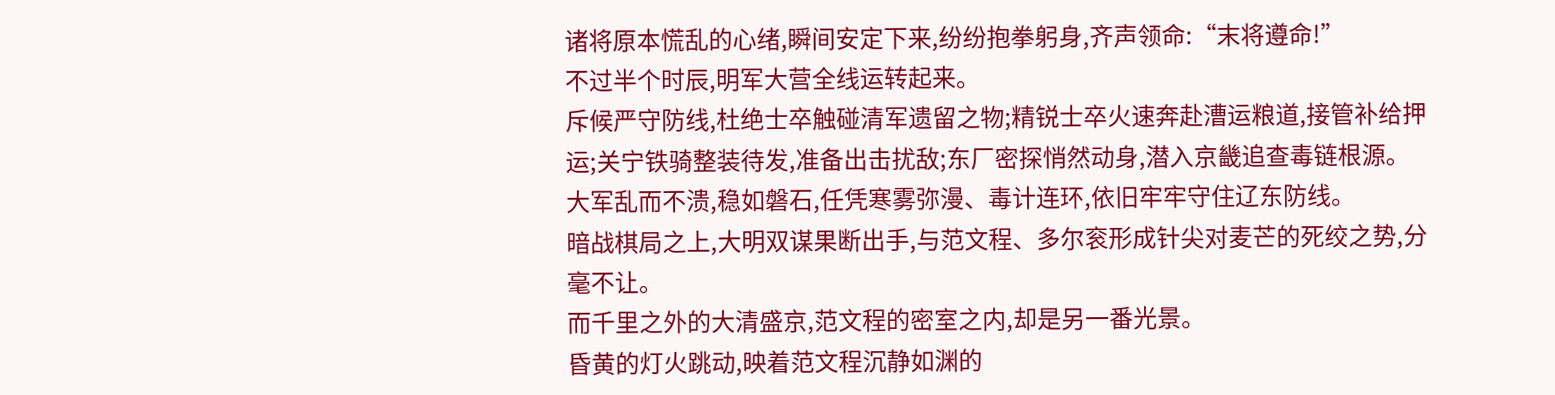诸将原本慌乱的心绪,瞬间安定下来,纷纷抱拳躬身,齐声领命:“末将遵命!”
不过半个时辰,明军大营全线运转起来。
斥候严守防线,杜绝士卒触碰清军遗留之物;精锐士卒火速奔赴漕运粮道,接管补给押运;关宁铁骑整装待发,准备出击扰敌;东厂密探悄然动身,潜入京畿追查毒链根源。
大军乱而不溃,稳如磐石,任凭寒雾弥漫、毒计连环,依旧牢牢守住辽东防线。
暗战棋局之上,大明双谋果断出手,与范文程、多尔衮形成针尖对麦芒的死绞之势,分毫不让。
而千里之外的大清盛京,范文程的密室之内,却是另一番光景。
昏黄的灯火跳动,映着范文程沉静如渊的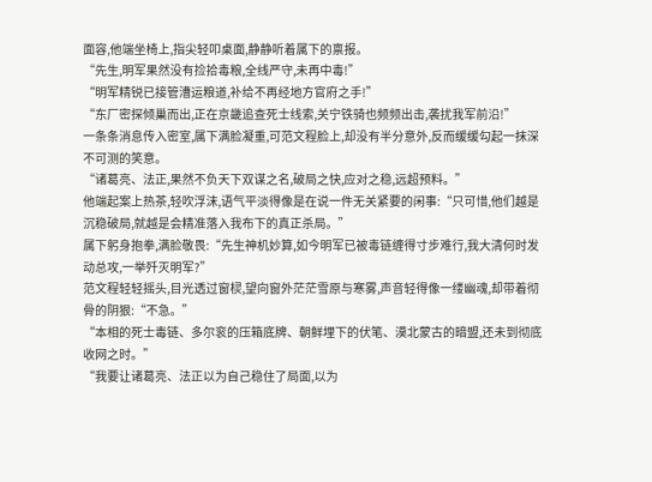面容,他端坐椅上,指尖轻叩桌面,静静听着属下的禀报。
“先生,明军果然没有捡拾毒粮,全线严守,未再中毒!”
“明军精锐已接管漕运粮道,补给不再经地方官府之手!”
“东厂密探倾巢而出,正在京畿追查死士线索,关宁铁骑也频频出击,袭扰我军前沿!”
一条条消息传入密室,属下满脸凝重,可范文程脸上,却没有半分意外,反而缓缓勾起一抹深不可测的笑意。
“诸葛亮、法正,果然不负天下双谋之名,破局之快,应对之稳,远超预料。”
他端起案上热茶,轻吹浮沫,语气平淡得像是在说一件无关紧要的闲事:“只可惜,他们越是沉稳破局,就越是会精准落入我布下的真正杀局。”
属下躬身抱拳,满脸敬畏:“先生神机妙算,如今明军已被毒链缠得寸步难行,我大清何时发动总攻,一举歼灭明军?”
范文程轻轻摇头,目光透过窗棂,望向窗外茫茫雪原与寒雾,声音轻得像一缕幽魂,却带着彻骨的阴狠:“不急。”
“本相的死士毒链、多尔衮的压箱底牌、朝鲜埋下的伏笔、漠北蒙古的暗盟,还未到彻底收网之时。”
“我要让诸葛亮、法正以为自己稳住了局面,以为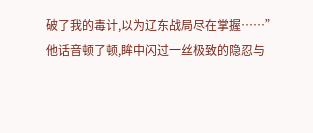破了我的毒计,以为辽东战局尽在掌握……”
他话音顿了顿,眸中闪过一丝极致的隐忍与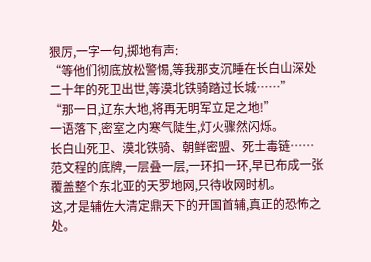狠厉,一字一句,掷地有声:
“等他们彻底放松警惕,等我那支沉睡在长白山深处二十年的死卫出世,等漠北铁骑踏过长城……”
“那一日,辽东大地,将再无明军立足之地!”
一语落下,密室之内寒气陡生,灯火骤然闪烁。
长白山死卫、漠北铁骑、朝鲜密盟、死士毒链……
范文程的底牌,一层叠一层,一环扣一环,早已布成一张覆盖整个东北亚的天罗地网,只待收网时机。
这,才是辅佐大清定鼎天下的开国首辅,真正的恐怖之处。